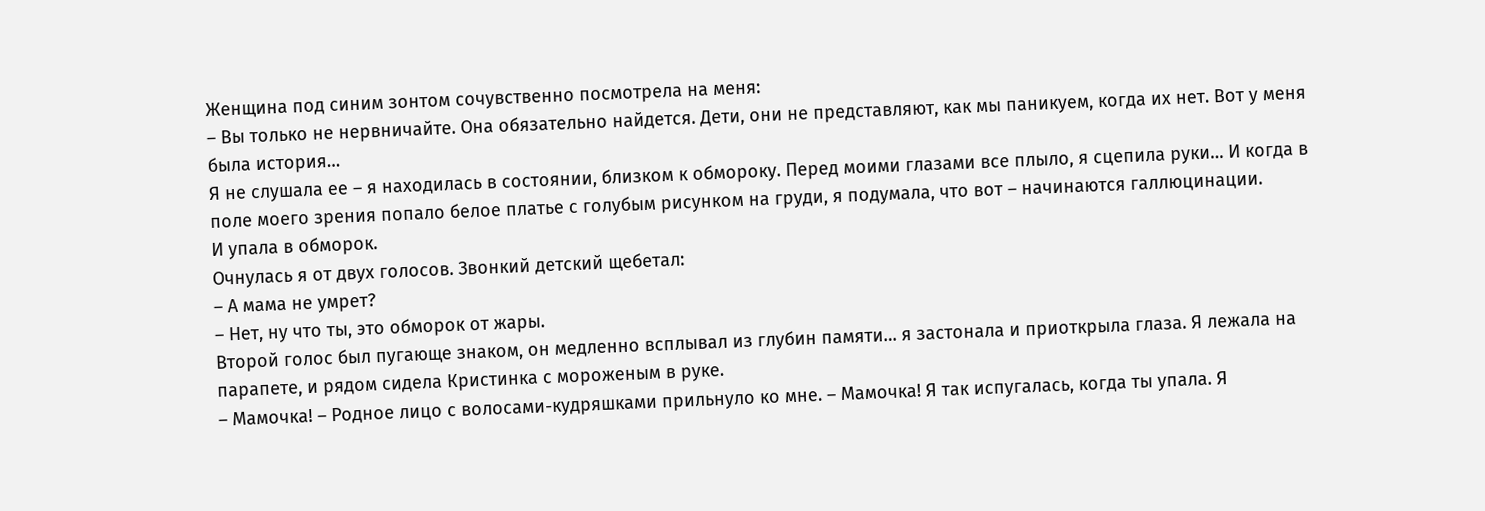Женщина под синим зонтом сочувственно посмотрела на меня:
– Вы только не нервничайте. Она обязательно найдется. Дети, они не представляют, как мы паникуем, когда их нет. Вот у меня была история…
Я не слушала ее – я находилась в состоянии, близком к обмороку. Перед моими глазами все плыло, я сцепила руки… И когда в поле моего зрения попало белое платье с голубым рисунком на груди, я подумала, что вот – начинаются галлюцинации.
И упала в обморок.
Очнулась я от двух голосов. Звонкий детский щебетал:
– А мама не умрет?
– Нет, ну что ты, это обморок от жары.
Второй голос был пугающе знаком, он медленно всплывал из глубин памяти… я застонала и приоткрыла глаза. Я лежала на парапете, и рядом сидела Кристинка с мороженым в руке.
– Мамочка! – Родное лицо с волосами-кудряшками прильнуло ко мне. – Мамочка! Я так испугалась, когда ты упала. Я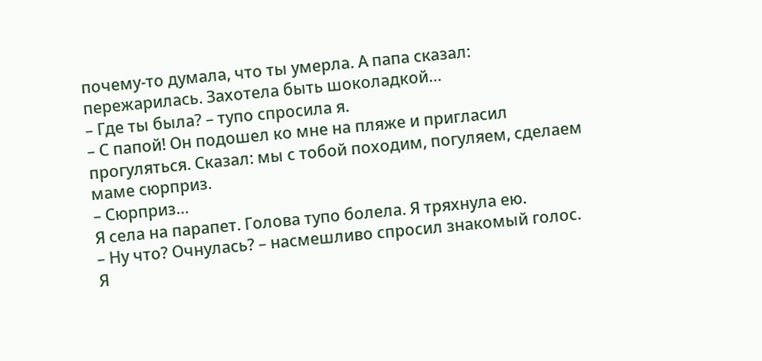почему-то думала, что ты умерла. А папа сказал: пережарилась. Захотела быть шоколадкой…
– Где ты была? – тупо спросила я.
– С папой! Он подошел ко мне на пляже и пригласил прогуляться. Сказал: мы с тобой походим, погуляем, сделаем маме сюрприз.
– Сюрприз…
Я села на парапет. Голова тупо болела. Я тряхнула ею.
– Ну что? Очнулась? – насмешливо спросил знакомый голос.
Я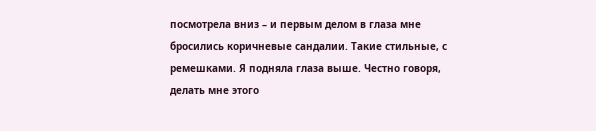посмотрела вниз – и первым делом в глаза мне бросились коричневые сандалии. Такие стильные, с ремешками. Я подняла глаза выше. Честно говоря, делать мне этого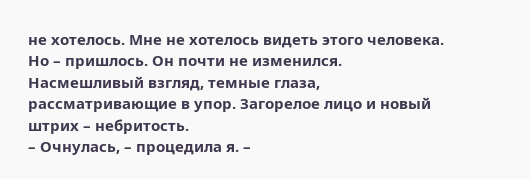не хотелось. Мне не хотелось видеть этого человека. Но – пришлось. Он почти не изменился. Насмешливый взгляд, темные глаза, рассматривающие в упор. Загорелое лицо и новый штрих – небритость.
– Очнулась, – процедила я. –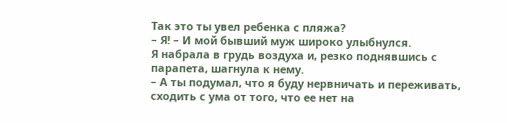Так это ты увел ребенка с пляжа?
– Я! – И мой бывший муж широко улыбнулся.
Я набрала в грудь воздуха и, резко поднявшись с парапета, шагнула к нему.
– А ты подумал, что я буду нервничать и переживать, сходить с ума от того, что ее нет на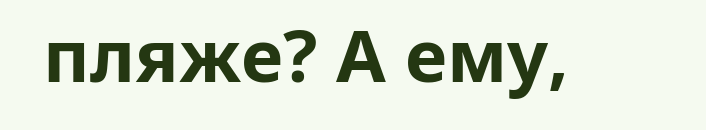пляже? А ему,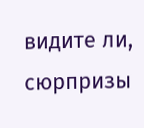видите ли, сюрпризы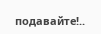подавайте!..